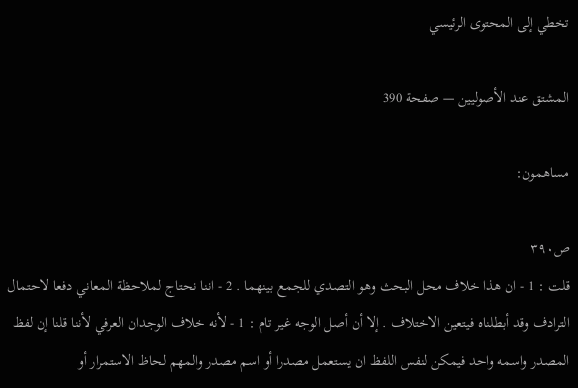تخطي إلى المحتوى الرئيسي

المشتق عند الأصوليين — صفحة 390

مساهمون:

ص٣٩٠
قلت : 1 - ان هذا خلاف محل البحث وهو التصدي للجمع بينهما . 2 - اننا نحتاج لملاحظة المعاني دفعا لاحتمال الترادف وقد أبطلناه فيتعين الاختلاف . إلا أن أصل الوجه غير تام : 1 - لأنه خلاف الوجدان العرفي لأننا قلنا إن لفظ المصدر واسمه واحد فيمكن لنفس اللفظ ان يستعمل مصدرا أو اسم مصدر والمهم لحاظ الاستمرار أو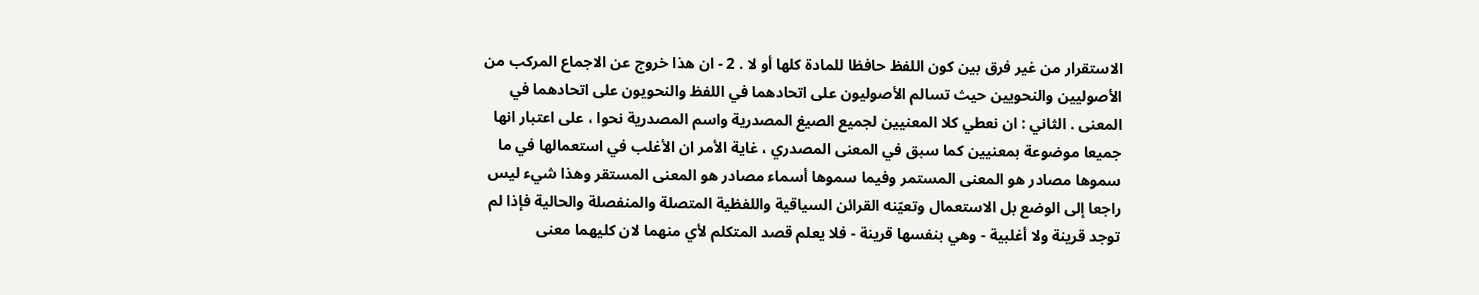الاستقرار من غير فرق بين كون اللفظ حافظا للمادة كلها أو لا . 2 - ان هذا خروج عن الاجماع المركب من الأصوليين والنحويين حيث تسالم الأصوليون على اتحادهما في اللفظ والنحويون على اتحادهما في المعنى . الثاني : ان نعطي كلا المعنيين لجميع الصيغ المصدرية واسم المصدرية نحوا ، على اعتبار انها جميعا موضوعة بمعنيين كما سبق في المعنى المصدري ، غاية الأمر ان الأغلب في استعمالها في ما سموها مصادر هو المعنى المستمر وفيما سموها أسماء مصادر هو المعنى المستقر وهذا شيء ليس راجعا إلى الوضع بل الاستعمال وتعيّنه القرائن السياقية واللفظية المتصلة والمنفصلة والحالية فإذا لم توجد قرينة ولا أغلبية - وهي بنفسها قرينة - فلا يعلم قصد المتكلم لأي منهما لان كليهما معنى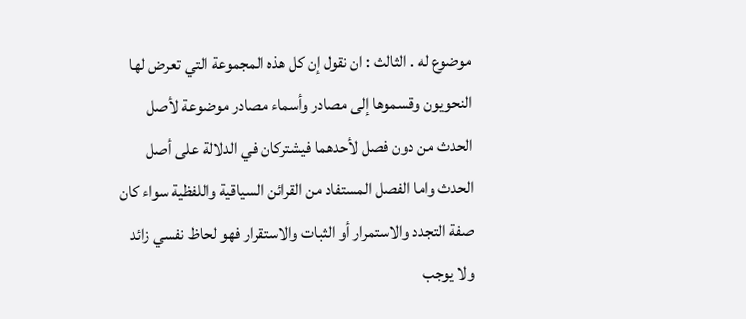موضوع له . الثالث : ان نقول إن كل هذه المجموعة التي تعرض لها النحويون وقسموها إلى مصادر وأسماء مصادر موضوعة لأصل الحدث من دون فصل لأحدهما فيشتركان في الدلالة على أصل الحدث واما الفصل المستفاد من القرائن السياقية واللفظية سواء كان صفة التجدد والاستمرار أو الثبات والاستقرار فهو لحاظ نفسي زائد ولا يوجب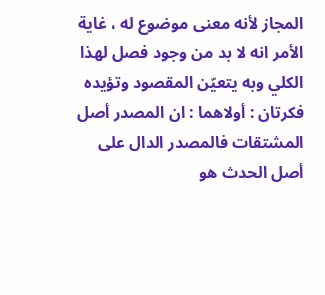المجاز لأنه معنى موضوع له ، غاية الأمر انه لا بد من وجود فصل لهذا الكلي وبه يتعيّن المقصود وتؤيده فكرتان : أولاهما : ان المصدر أصل المشتقات فالمصدر الدال على أصل الحدث هو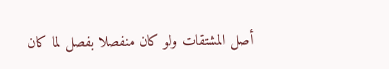أصل المشتقات ولو كان منفصلا بفصل لما كان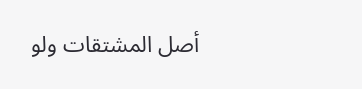أصل المشتقات ولو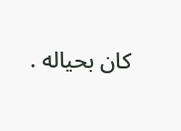كان بحياله .